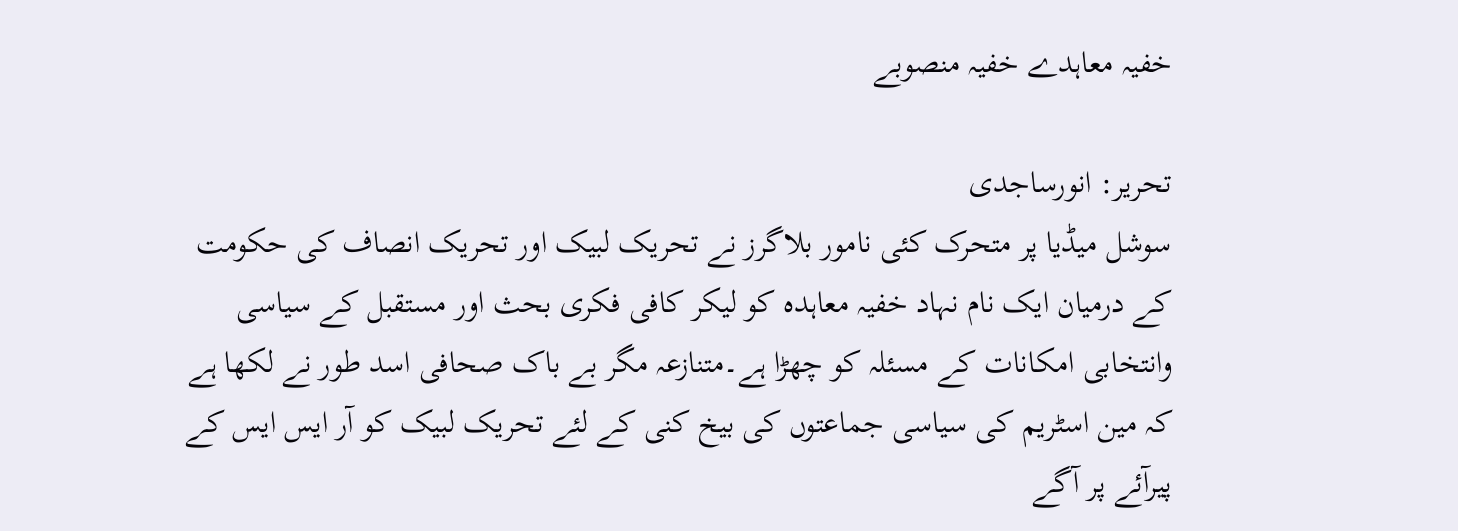خفیہ معاہدے خفیہ منصوبے

تحریر: انورساجدی
سوشل میڈیا پر متحرک کئی نامور بلاگرز نے تحریک لبیک اور تحریک انصاف کی حکومت کے درمیان ایک نام نہاد خفیہ معاہدہ کو لیکر کافی فکری بحث اور مستقبل کے سیاسی وانتخابی امکانات کے مسئلہ کو چھڑا ہے۔متنازعہ مگر بے باک صحافی اسد طور نے لکھا ہے کہ مین اسٹریم کی سیاسی جماعتوں کی بیخ کنی کے لئے تحریک لبیک کو آر ایس ایس کے پیرآئے پر آگے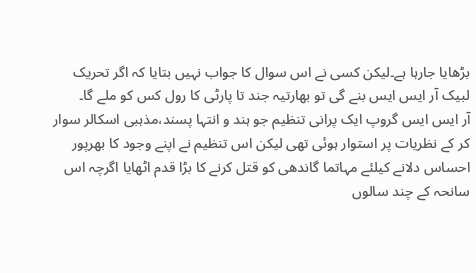بڑھایا جارہا ہے۔لیکن کسی نے اس سوال کا جواب نہیں بتایا کہ اگر تحریک لبیک آر ایس ایس بنے گی تو بھارتیہ جند تا پارٹی کا رول کس کو ملے گا۔
آر ایس ایس گروپ ایک پرانی تنظیم جو ہند و انتہا پسند،مذہبی اسکالر سوار کر کے نظریات پر استوار ہوئی تھی لیکن اس تنظیم نے اپنے وجود کا بھرپور احساس دلانے کیلئے مہاتما گاندھی کو قتل کرنے کا بڑا قدم اٹھایا اگرچہ اس سانحہ کے چند سالوں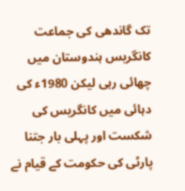تک گاندھی کی جماعت کانگریس ہندوستان میں چھائی رہی لیکن 1980ء کی دہائی میں کانگریس کی شکست اور پہلی بار جتنا پارٹی کی حکومت کے قیام نے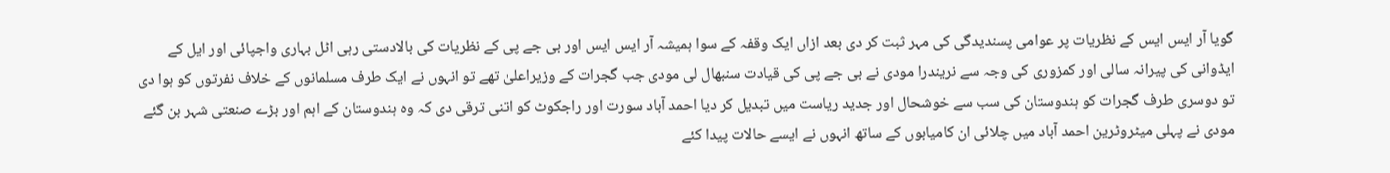گویا آر ایس ایس کے نظریات پر عوامی پسندیدگی کی مہر ثبت کر دی بعد ازاں ایک وقفہ کے سوا ہمیشہ آر ایس ایس اور بی جے پی کے نظریات کی بالادستی رہی اٹل بہاری واجپائی اور ایل کے ایڈوانی کی پیرانہ سالی اور کمزوری کی وجہ سے نریندرا مودی نے بی جے پی کی قیادت سنبھال لی مودی جب گجرات کے وزیراعلیٰ تھے تو انہوں نے ایک طرف مسلمانوں کے خلاف نفرتوں کو ہوا دی تو دوسری طرف گجرات کو ہندوستان کی سب سے خوشحال اور جدید ریاست میں تبدیل کر دیا احمد آباد سورت اور راجکوٹ کو اتنی ترقی دی کہ وہ ہندوستان کے اہم اور بڑے صنعتی شہر بن گئے مودی نے پہلی میٹروٹرین احمد آباد میں چلائی ان کامیابوں کے ساتھ انہوں نے ایسے حالات پیدا کئے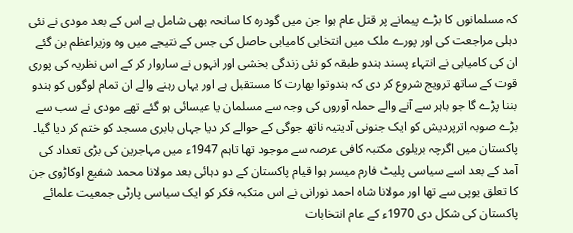کہ مسلمانوں کا بڑے پیمانے پر قتل عام ہوا جن میں گودرہ کا سانحہ بھی شامل ہے اس کے بعد مودی نے نئی دہلی مراجعت کی اور پورے ملک میں انتخابی کامیابی حاصل کی جس کے نتیجے میں وہ وزیراعظم بن گئے ان کی کامیابی نے انتہاء پسند ہندو طبقہ کو نئی زندگی بخشی اور انہوں نے ساروار کر کے اس نظریہ کی پوری قوت کے ساتھ ترویج شروع کر دی کہ ہندوتوا بھارت کا مستقبل ہے اور یہاں رہنے والے ان تمام لوگوں کو ہندو بننا پڑے گا جو باہر سے آنے والے حملہ آوروں کی وجہ سے مسلمان یا عیسائی ہو گئے تھے مودی نے سب سے بڑے صوبہ اترپردیش کو ایک جنونی آدیتیہ ناتھ جوگی کے حوالے کر دیا جہاں بابری مسجد کو ختم کر دیا گیا۔
پاکستان میں اگرچہ بریلوی مکتبہ کافی عرصہ سے موجود تھا تاہم 1947ء میں مہاجرین کی بڑی تعداد کی آمد کے بعد اسے سیاسی پلیٹ فارم میسر ہوا قیام پاکستان کے دو دہائی بعد مولانا محمد شفیع اوکاڑوی جن کا تعلق یوپی سے تھا اور مولانا شاہ احمد نورانی نے اس متکبہ فکر کو ایک سیاسی پارٹی جمعیت علمائے پاکستان کی شکل دی 1970ء کے عام انتخابات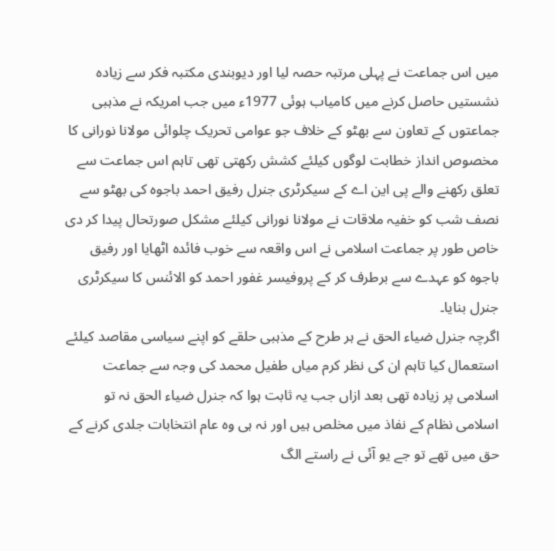میں اس جماعت نے پہلی مرتبہ حصہ لیا اور دیوبندی مکتبہ فکر سے زیادہ نشستیں حاصل کرنے میں کامیاب ہوئی 1977ء میں جب امریکہ نے مذہبی جماعتوں کے تعاون سے بھٹو کے خلاف جو عوامی تحریک چلوائی مولانا نورانی کا مخصوص انداز خطابت لوگوں کیلئے کشش رکھتی تھی تاہم اس جماعت سے تعلق رکھنے والے پی این اے کے سیکرٹری جنرل رفیق احمد باجوہ کی بھٹو سے نصف شب کو خفیہ ملاقات نے مولانا نورانی کیلئے مشکل صورتحال پیدا کر دی خاص طور پر جماعت اسلامی نے اس واقعہ سے خوب فائدہ اٹھایا اور رفیق باجوہ کو عہدے سے برطرف کر کے پروفیسر غفور احمد کو الائنس کا سیکرٹری جنرل بنایا۔
اگرچہ جنرل ضیاء الحق نے ہر طرح کے مذہبی حلقے کو اپنے سیاسی مقاصد کیلئے استعمال کیا تاہم ان کی نظر کرم میاں طفیل محمد کی وجہ سے جماعت اسلامی پر زیادہ تھی بعد ازاں جب یہ ثابت ہوا کہ جنرل ضیاء الحق نہ تو اسلامی نظام کے نفاذ میں مخلص ہیں اور نہ ہی وہ عام انتخابات جلدی کرنے کے حق میں تھے تو جے یو آئی نے راستے الگ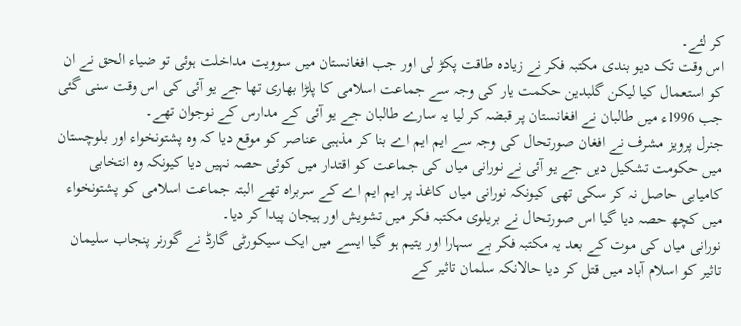کر لئے۔
اس وقت تک دیو بندی مکتبہ فکر نے زیادہ طاقت پکڑ لی اور جب افغانستان میں سوویت مداخلت ہوئی تو ضیاء الحق نے ان کو استعمال کیا لیکن گلبدین حکمت یار کی وجہ سے جماعت اسلامی کا پلڑا بھاری تھا جے یو آئی کی اس وقت سنی گئی جب 1996ء میں طالبان نے افغانستان پر قبضہ کر لیا یہ سارے طالبان جے یو آئی کے مدارس کے نوجوان تھے۔
جنرل پرویز مشرف نے افغان صورتحال کی وجہ سے ایم ایم اے بنا کر مذہبی عناصر کو موقع دیا کہ وہ پشتونخواء اور بلوچستان میں حکومت تشکیل دیں جے یو آئی نے نورانی میاں کی جماعت کو اقتدار میں کوئی حصہ نہیں دیا کیونکہ وہ انتخابی کامیابی حاصل نہ کر سکی تھی کیونکہ نورانی میاں کاغذ پر ایم ایم اے کے سربراہ تھے البتہ جماعت اسلامی کو پشتونخواء میں کچھ حصہ دیا گیا اس صورتحال نے بریلوی مکتبہ فکر میں تشویش اور ہیجان پیدا کر دیا۔
نورانی میاں کی موت کے بعد یہ مکتبہ فکر بے سہارا اور یتیم ہو گیا ایسے میں ایک سیکورٹی گارڈ نے گورنر پنجاب سلیمان تاثیر کو اسلام آباد میں قتل کر دیا حالانکہ سلمان تاثیر کے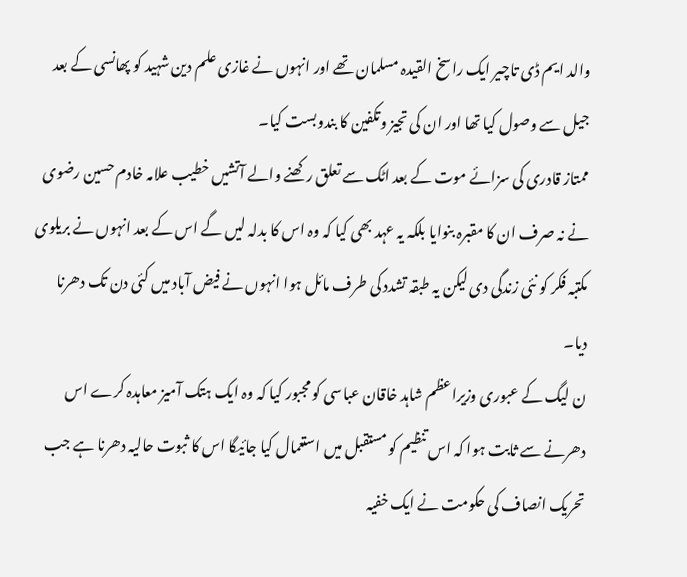والد ایم ڈی تاچیر ایک راسخ القیدہ مسلمان تھے اور انہوں نے غازی علم دین شہید کو پھانسی کے بعد جیل سے وصول کیا تھا اور ان کی تجیز وتکفین کا بندوبست کیا۔
ممتاز قادری کی سزائے موت کے بعد اٹک سے تعلق رکھنے والے آتشیں خطیب علامہ خادم حسین رضوی نے نہ صرف ان کا مقبرہ بنوایا بلکہ یہ عہد بھی کیا کہ وہ اس کا بدلہ لیں گے اس کے بعد انہوں نے بریلوی مکتبہ فکر کو نئی زندگی دی لیکن یہ طبقہ تشدد کی طرف مائل ہوا انہوں نے فیض آباد میں کئی دن تک دھرنا دیا۔
ن لیگ کے عبوری وزیراعظم شاہد خاقان عباسی کو مجبور کیا کہ وہ ایک ہتک آمیز معاہدہ کرے اس دھرنے سے ثابت ہوا کہ اس تنظیم کو مستقبل میں استعمال کیا جائیگا اس کا ثبوت حالیہ دھرنا ہے جب تحریک انصاف کی حکومت نے ایک خفیہ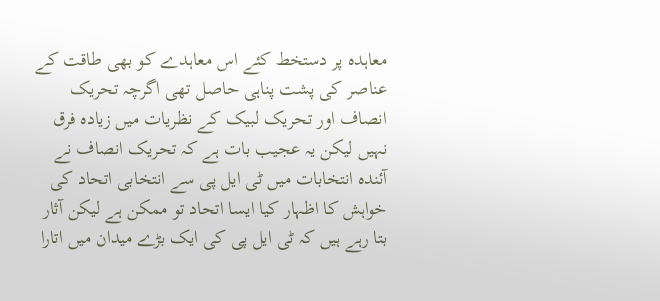معاہدہ پر دستخط کئے اس معاہدے کو بھی طاقت کے عناصر کی پشت پناہی حاصل تھی اگرچہ تحریک انصاف اور تحریک لبیک کے نظریات میں زیادہ فرق نہیں لیکن یہ عجیب بات ہے کہ تحریک انصاف نے آئندہ انتخابات میں ٹی ایل پی سے انتخابی اتحاد کی خواہش کا اظہار کیا ایسا اتحاد تو ممکن ہے لیکن آثار بتا رہے ہیں کہ ٹی ایل پی کی ایک بڑے میدان میں اتارا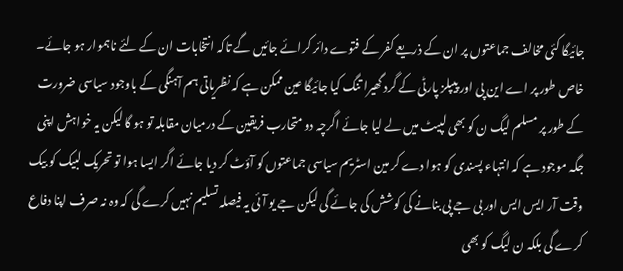جائیگا کئی مخالف جماعتوں پر ان کے ذریعے کفر کے فتوے دائر کرائے جائیں گے تاکہ انتخابات ان کے لئے ناہموار ہو جائے۔
خاص طور پر اے این پی اور پیپلز پارٹی کے گرد گھیرا تنگ کیا جائیگا عین ممکن ہے کہ نظریاتی ہم آہنگی کے باوجود سیاسی ضرورت کے طور پر مسلم لیگ ن کو بھی لپیٹ میں لے لیا جائے اگرچہ دو متحارب فریقین کے درمیان مقابلہ تو ہو گا لیکن یہ خواہش اپنی جگہ موجود ہے کہ انتہاء پسندی کو ہوا دے کر مین اسٹریم سیاسی جماعتوں کو آؤٹ کر دیا جائے اگر ایسا ہوا تو تحریک لبیک کو بیک وقت آر ایس ایس اور بی جے پی بنانے کی کوشش کی جائے گی لیکن جے یو آئی یہ فیصلہ تسلیم نہیں کرے گی کہ وہ نہ صرف اپنا دفاع کرے گی بلکہ ن لیگ کو بھی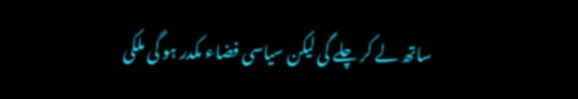ساتھ لے کر چلے گی لیکن سیاسی فضاء مکدر ہو گی ملکی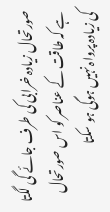صورتحال زیادہ خرابی کی طرف جائے گی لگتا ہے کہ طاقت کے عناصر کو اس صورتحال کی زیادہ پرواہ نہیں ہوگی ہو سکتا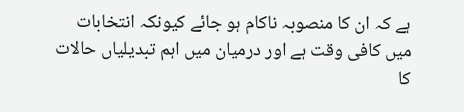ہے کہ ان کا منصوبہ ناکام ہو جائے کیونکہ انتخابات میں کافی وقت ہے اور درمیان میں اہم تبدیلیاں حالات کا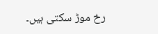رخ موڑ سکتی ہیں۔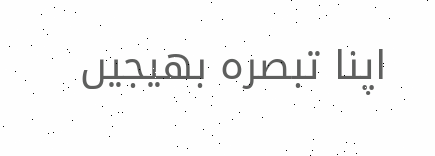اپنا تبصرہ بھیجیں